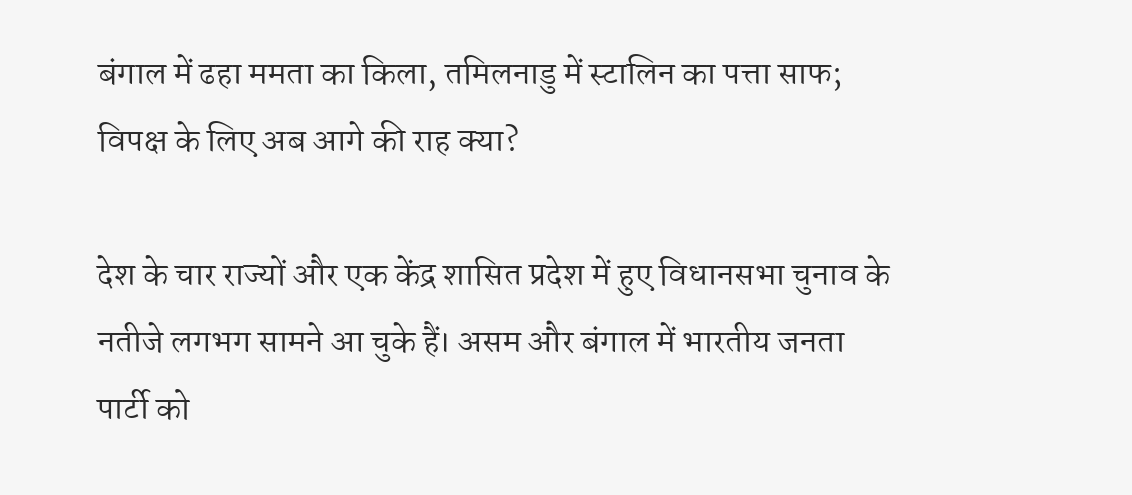बंगाल में ढहा ममता का किला, तमिलनाडु में स्टालिन का पत्ता साफ; विपक्ष के लिए अब आगे की राह क्या?

देश के चार राज्यों और एक केंद्र शासित प्रदेश में हुए विधानसभा चुनाव के नतीजे लगभग सामने आ चुके हैं। असम और बंगाल में भारतीय जनता पार्टी को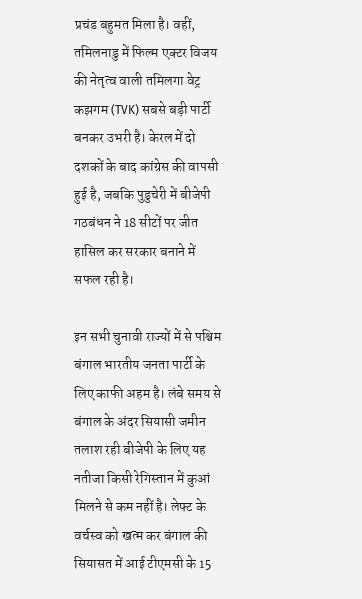प्रचंड बहुमत मिला है। वहीं, तमिलनाडु में फिल्म एक्टर विजय की नेतृत्व वाली तमिलगा वेट्र कझगम (TVK) सबसे बड़ी पार्टी बनकर उभरी है। केरल में दो दशकों के बाद कांग्रेस की वापसी हुई है, जबकि पुडुचेरी में बीजेपी गठबंधन ने 18 सीटों पर जीत हासिल कर सरकार बनाने में सफल रही है।

इन सभी चुनावी राज्यों में से पश्चिम बंगाल भारतीय जनता पार्टी के लिए काफी अहम है। लंबे समय से बंगाल के अंदर सियासी जमीन तलाश रही बीजेपी के लिए यह नतीजा किसी रेगिस्तान में कुआं मिलने से कम नहीं है। लेफ्ट के वर्चस्व को खत्म कर बंगाल की सियासत में आई टीएमसी के 15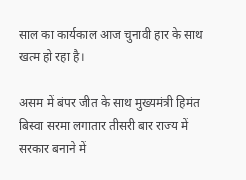साल का कार्यकाल आज चुनावी हार के साथ खत्म हो रहा है।

असम में बंपर जीत के साथ मुख्यमंत्री हिमंत बिस्वा सरमा लगातार तीसरी बार राज्य में सरकार बनाने में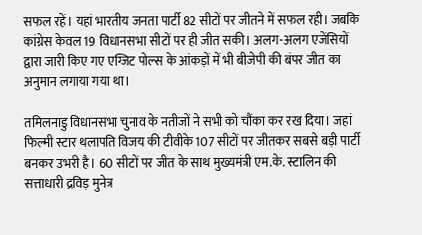सफल रहें। यहां भारतीय जनता पार्टी 82 सीटों पर जीतने में सफल रही। जबकि कांग्रेस केवल 19 विधानसभा सीटों पर ही जीत सकी। अलग-अलग एजेंसियों द्वारा जारी किए गए एग्जिट पोल्स के आंकड़ों में भी बीजेपी की बंपर जीत का अनुमान लगाया गया था।

तमिलनाडु विधानसभा चुनाव के नतीजों ने सभी को चौंका कर रख दिया। जहां फिल्मी स्टार थलापति विजय की टीवीके 107 सीटों पर जीतकर सबसे बड़ी पार्टी बनकर उभरी है। 60 सीटों पर जीत के साथ मुख्यमंत्री एम.के. स्टालिन की सत्ताधारी द्रविड़ मुनेत्र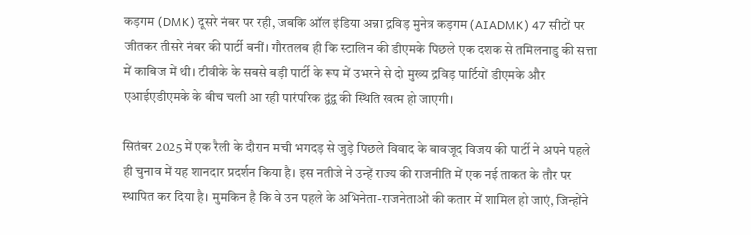कड़गम (DMK) दूसरे नंबर पर रही, जबकि ऑल इंडिया अन्ना द्रविड़ मुनेत्र कड़गम (AIADMK) 47 सीटों पर जीतकर तीसरे नंबर की पार्टी बनीं। गौरतलब ही कि स्टालिन की डीएमके पिछले एक दशक से तमिलनाडु की सत्ता में काबिज में थी। टीवीके के सबसे बड़ी पार्टी के रूप में उभरने से दो मुख्य द्रविड़ पार्टियों डीएमके और एआईएडीएमके के बीच चली आ रही पारंपरिक द्वंद्व की स्थिति खत्म हो जाएगी।

सितंबर 2025 में एक रैली के दौरान मची भगदड़ से जुड़े पिछले विवाद के बावजूद विजय की पार्टी ने अपने पहले ही चुनाव में यह शानदार प्रदर्शन किया है। इस नतीजे ने उन्हें राज्य की राजनीति में एक नई ताकत के तौर पर स्थापित कर दिया है। मुमकिन है कि वे उन पहले के अभिनेता-राजनेताओं की कतार में शामिल हो जाएं, जिन्होंने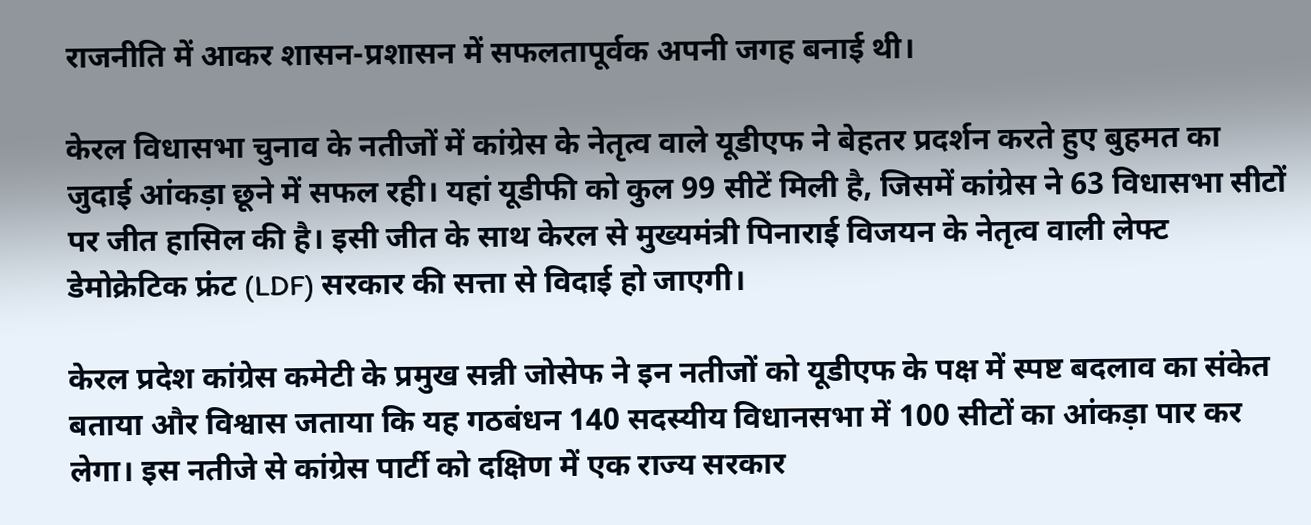राजनीति में आकर शासन-प्रशासन में सफलतापूर्वक अपनी जगह बनाई थी।

केरल विधासभा चुनाव के नतीजों में कांग्रेस के नेतृत्व वाले यूडीएफ ने बेहतर प्रदर्शन करते हुए बुहमत का जुदाई आंकड़ा छूने में सफल रही। यहां यूडीफी को कुल 99 सीटें मिली है, जिसमें कांग्रेस ने 63 विधासभा सीटों पर जीत हासिल की है। इसी जीत के साथ केरल से मुख्यमंत्री पिनाराई विजयन के नेतृत्व वाली लेफ्ट डेमोक्रेटिक फ्रंट (LDF) सरकार की सत्ता से विदाई हो जाएगी।

केरल प्रदेश कांग्रेस कमेटी के प्रमुख सन्नी जोसेफ ने इन नतीजों को यूडीएफ के पक्ष में स्पष्ट बदलाव का संकेत बताया और विश्वास जताया कि यह गठबंधन 140 सदस्यीय विधानसभा में 100 सीटों का आंकड़ा पार कर लेगा। इस नतीजे से कांग्रेस पार्टी को दक्षिण में एक राज्य सरकार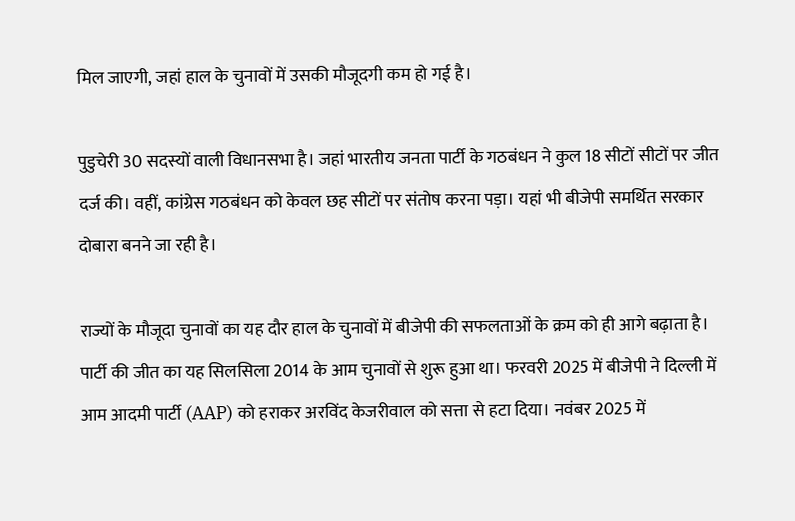मिल जाएगी, जहां हाल के चुनावों में उसकी मौजूदगी कम हो गई है।

पुडुचेरी 30 सदस्यों वाली विधानसभा है। जहां भारतीय जनता पार्टी के गठबंधन ने कुल 18 सीटों सीटों पर जीत दर्ज की। वहीं, कांग्रेस गठबंधन को केवल छह सीटों पर संतोष करना पड़ा। यहां भी बीजेपी समर्थित सरकार दोबारा बनने जा रही है।

राज्यों के मौजूदा चुनावों का यह दौर हाल के चुनावों में बीजेपी की सफलताओं के क्रम को ही आगे बढ़ाता है। पार्टी की जीत का यह सिलसिला 2014 के आम चुनावों से शुरू हुआ था। फरवरी 2025 में बीजेपी ने दिल्ली में आम आदमी पार्टी (AAP) को हराकर अरविंद केजरीवाल को सत्ता से हटा दिया। नवंबर 2025 में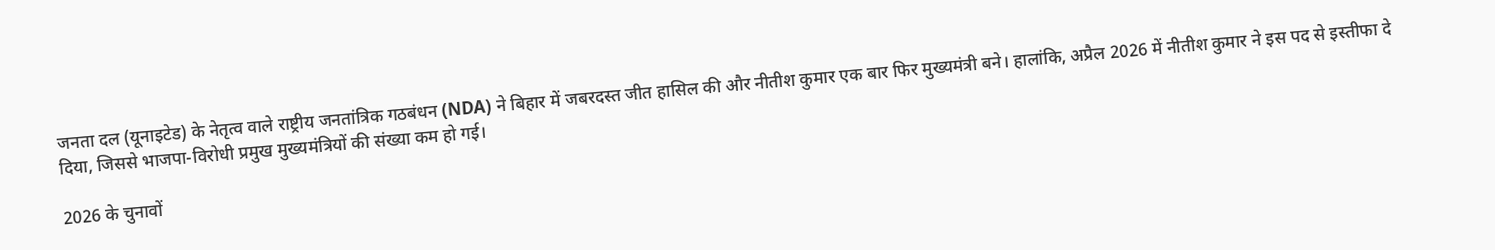जनता दल (यूनाइटेड) के नेतृत्व वाले राष्ट्रीय जनतांत्रिक गठबंधन (NDA) ने बिहार में जबरदस्त जीत हासिल की और नीतीश कुमार एक बार फिर मुख्यमंत्री बने। हालांकि, अप्रैल 2026 में नीतीश कुमार ने इस पद से इस्तीफा दे दिया, जिससे भाजपा-विरोधी प्रमुख मुख्यमंत्रियों की संख्या कम हो गई।

2026 के चुनावों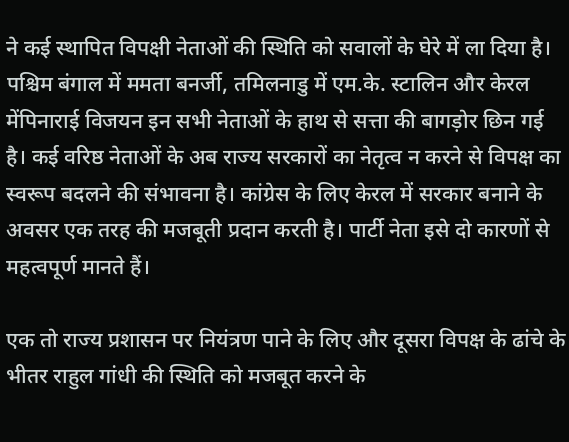ने कई स्थापित विपक्षी नेताओं की स्थिति को सवालों के घेरे में ला दिया है। पश्चिम बंगाल में ममता बनर्जी, तमिलनाडु में एम.के. स्टालिन और केरल मेंपिनाराई विजयन इन सभी नेताओं के हाथ से सत्ता की बागड़ोर छिन गई है। कई वरिष्ठ नेताओं के अब राज्य सरकारों का नेतृत्व न करने से विपक्ष का स्वरूप बदलने की संभावना है। कांग्रेस के लिए केरल में सरकार बनाने के अवसर एक तरह की मजबूती प्रदान करती है। पार्टी नेता इसे दो कारणों से महत्वपूर्ण मानते हैं।

एक तो राज्य प्रशासन पर नियंत्रण पाने के लिए और दूसरा विपक्ष के ढांचे के भीतर राहुल गांधी की स्थिति को मजबूत करने के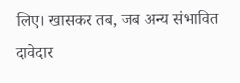लिए। खासकर तब, जब अन्य संभावित दावेदार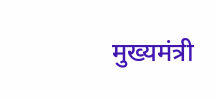मुख्यमंत्री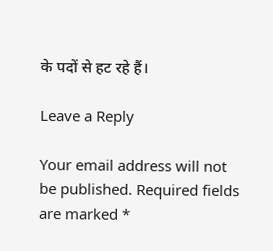के पदों से हट रहे हैं।

Leave a Reply

Your email address will not be published. Required fields are marked *